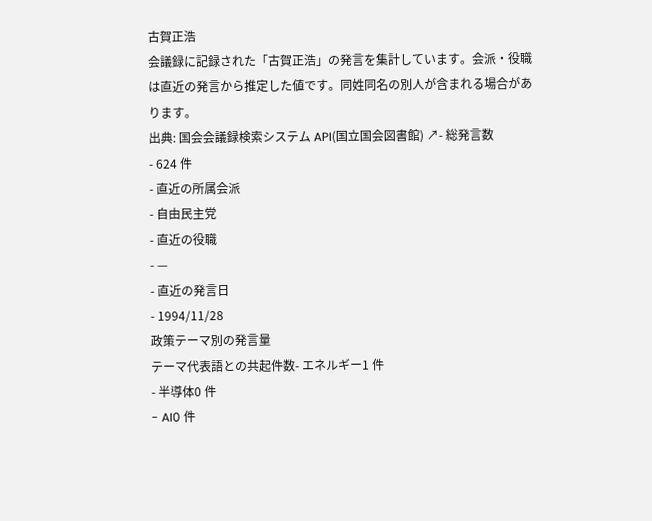古賀正浩
会議録に記録された「古賀正浩」の発言を集計しています。会派・役職は直近の発言から推定した値です。同姓同名の別人が含まれる場合があります。
出典: 国会会議録検索システム API(国立国会図書館) ↗- 総発言数
- 624 件
- 直近の所属会派
- 自由民主党
- 直近の役職
- —
- 直近の発言日
- 1994/11/28
政策テーマ別の発言量
テーマ代表語との共起件数- エネルギー1 件
- 半導体0 件
- AI0 件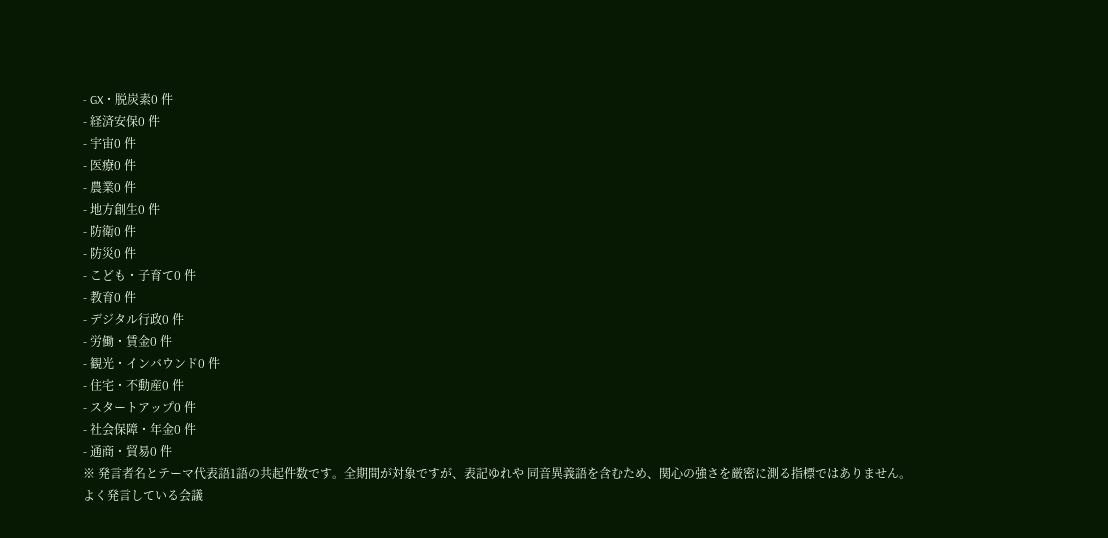- GX・脱炭素0 件
- 経済安保0 件
- 宇宙0 件
- 医療0 件
- 農業0 件
- 地方創生0 件
- 防衛0 件
- 防災0 件
- こども・子育て0 件
- 教育0 件
- デジタル行政0 件
- 労働・賃金0 件
- 観光・インバウンド0 件
- 住宅・不動産0 件
- スタートアップ0 件
- 社会保障・年金0 件
- 通商・貿易0 件
※ 発言者名とテーマ代表語1語の共起件数です。全期間が対象ですが、表記ゆれや 同音異義語を含むため、関心の強さを厳密に測る指標ではありません。
よく発言している会議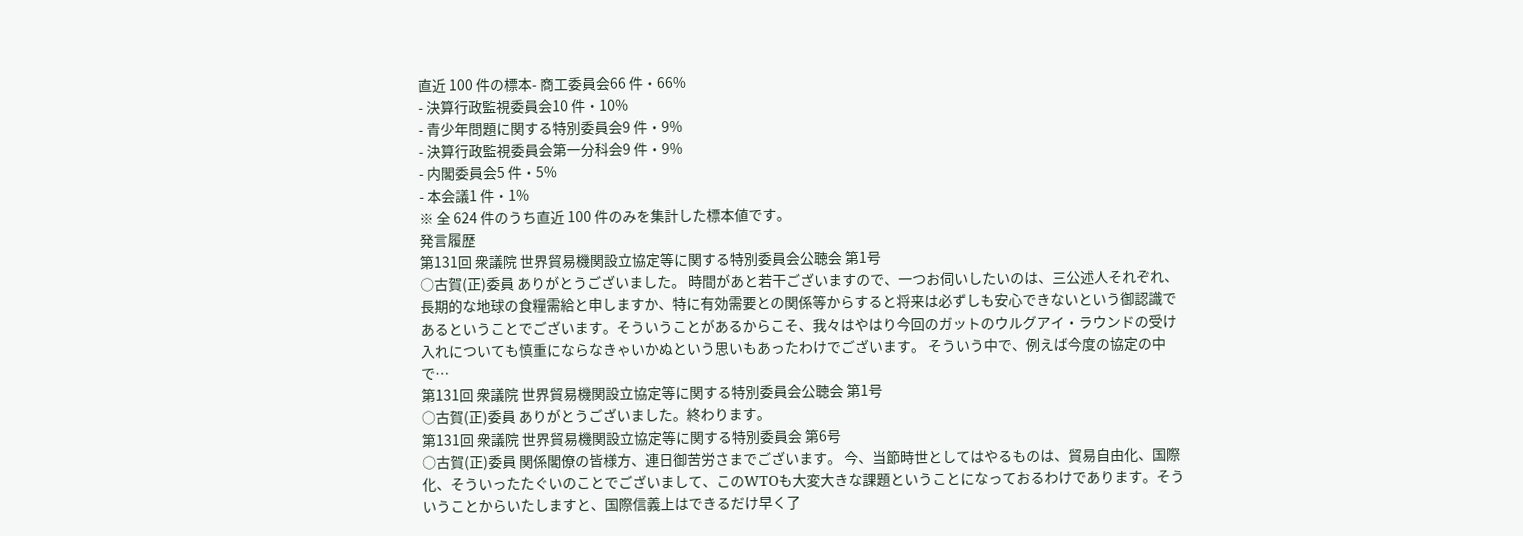直近 100 件の標本- 商工委員会66 件・66%
- 決算行政監視委員会10 件・10%
- 青少年問題に関する特別委員会9 件・9%
- 決算行政監視委員会第一分科会9 件・9%
- 内閣委員会5 件・5%
- 本会議1 件・1%
※ 全 624 件のうち直近 100 件のみを集計した標本値です。
発言履歴
第131回 衆議院 世界貿易機関設立協定等に関する特別委員会公聴会 第1号
○古賀(正)委員 ありがとうございました。 時間があと若干ございますので、一つお伺いしたいのは、三公述人それぞれ、長期的な地球の食糧需給と申しますか、特に有効需要との関係等からすると将来は必ずしも安心できないという御認識であるということでございます。そういうことがあるからこそ、我々はやはり今回のガットのウルグアイ・ラウンドの受け入れについても慎重にならなきゃいかぬという思いもあったわけでございます。 そういう中で、例えば今度の協定の中で…
第131回 衆議院 世界貿易機関設立協定等に関する特別委員会公聴会 第1号
○古賀(正)委員 ありがとうございました。終わります。
第131回 衆議院 世界貿易機関設立協定等に関する特別委員会 第6号
○古賀(正)委員 関係閣僚の皆様方、連日御苦労さまでございます。 今、当節時世としてはやるものは、貿易自由化、国際化、そういったたぐいのことでございまして、このWTOも大変大きな課題ということになっておるわけであります。そういうことからいたしますと、国際信義上はできるだけ早く了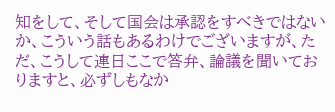知をして、そして国会は承認をすべきではないか、こういう話もあるわけでございますが、ただ、こうして連日ここで答弁、論議を聞いておりますと、必ずしもなか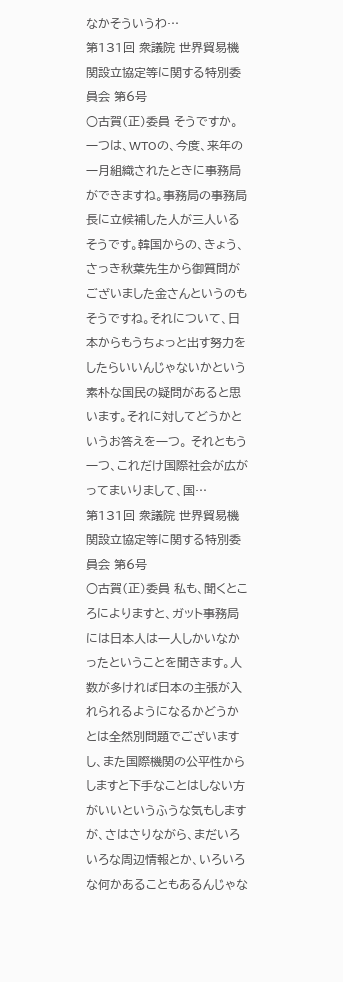なかそういうわ…
第131回 衆議院 世界貿易機関設立協定等に関する特別委員会 第6号
○古賀(正)委員 そうですか。一つは、WTOの、今度、来年の一月組織されたときに事務局ができますね。事務局の事務局長に立候補した人が三人いるそうです。韓国からの、きょう、さっき秋葉先生から御質問がございました金さんというのもそうですね。それについて、日本からもうちょっと出す努力をしたらいいんじゃないかという素朴な国民の疑問があると思います。それに対してどうかというお答えを一つ。 それともう一つ、これだけ国際社会が広がってまいりまして、国…
第131回 衆議院 世界貿易機関設立協定等に関する特別委員会 第6号
○古賀(正)委員 私も、聞くところによりますと、ガット事務局には日本人は一人しかいなかったということを聞きます。人数が多ければ日本の主張が入れられるようになるかどうかとは全然別問題でございますし、また国際機関の公平性からしますと下手なことはしない方がいいというふうな気もしますが、さはさりながら、まだいろいろな周辺情報とか、いろいろな何かあることもあるんじゃな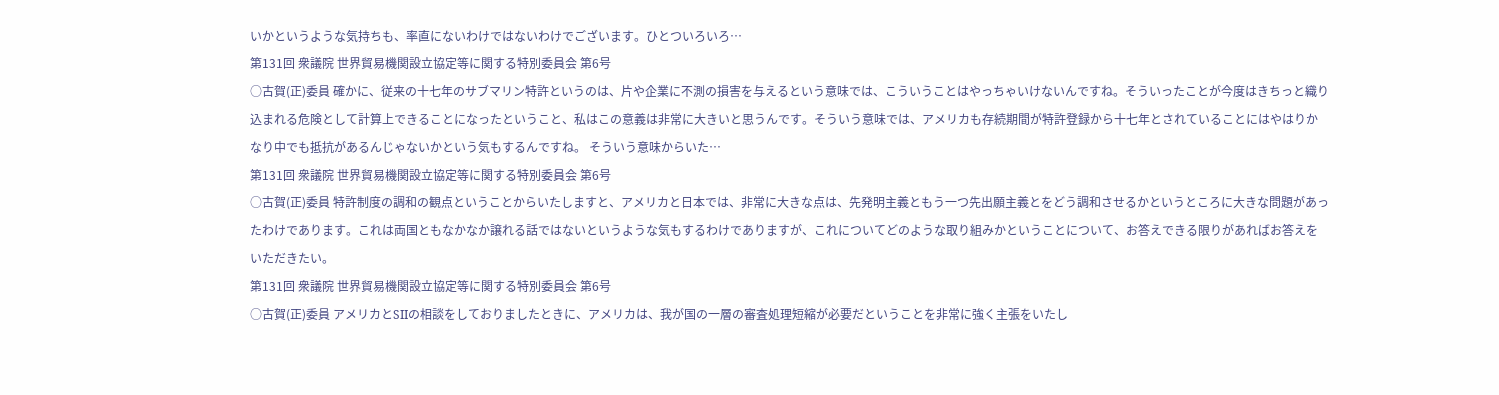いかというような気持ちも、率直にないわけではないわけでございます。ひとついろいろ…
第131回 衆議院 世界貿易機関設立協定等に関する特別委員会 第6号
○古賀(正)委員 確かに、従来の十七年のサブマリン特許というのは、片や企業に不測の損害を与えるという意味では、こういうことはやっちゃいけないんですね。そういったことが今度はきちっと織り込まれる危険として計算上できることになったということ、私はこの意義は非常に大きいと思うんです。そういう意味では、アメリカも存続期間が特許登録から十七年とされていることにはやはりかなり中でも抵抗があるんじゃないかという気もするんですね。 そういう意味からいた…
第131回 衆議院 世界貿易機関設立協定等に関する特別委員会 第6号
○古賀(正)委員 特許制度の調和の観点ということからいたしますと、アメリカと日本では、非常に大きな点は、先発明主義ともう一つ先出願主義とをどう調和させるかというところに大きな問題があったわけであります。これは両国ともなかなか譲れる話ではないというような気もするわけでありますが、これについてどのような取り組みかということについて、お答えできる限りがあればお答えをいただきたい。
第131回 衆議院 世界貿易機関設立協定等に関する特別委員会 第6号
○古賀(正)委員 アメリカとSIIの相談をしておりましたときに、アメリカは、我が国の一層の審査処理短縮が必要だということを非常に強く主張をいたし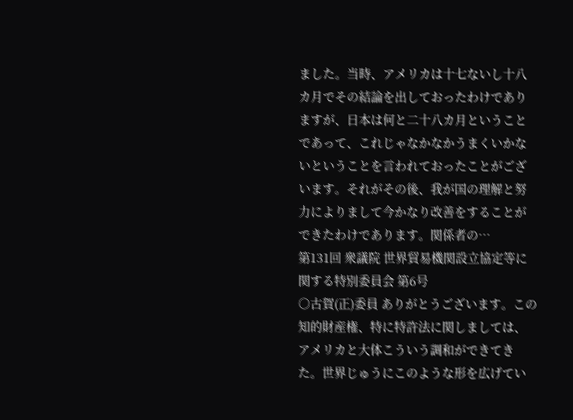ました。当時、アメリカは十七ないし十八カ月でその結論を出しておったわけでありますが、日本は何と二十八カ月ということであって、これじゃなかなかうまくいかないということを言われておったことがございます。それがその後、我が国の理解と努力によりまして今かなり改善をすることができたわけであります。関係者の…
第131回 衆議院 世界貿易機関設立協定等に関する特別委員会 第6号
○古賀(正)委員 ありがとうございます。この知的財産権、特に特許法に関しましては、アメリカと大体こういう調和ができてきた。世界じゅうにこのような形を広げてい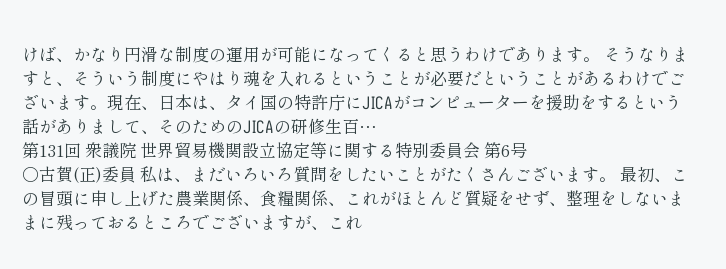けば、かなり円滑な制度の運用が可能になってくると思うわけであります。 そうなりますと、そういう制度にやはり魂を入れるということが必要だということがあるわけでございます。現在、日本は、タイ国の特許庁にJICAがコンピューターを援助をするという話がありまして、そのためのJICAの研修生百…
第131回 衆議院 世界貿易機関設立協定等に関する特別委員会 第6号
○古賀(正)委員 私は、まだいろいろ質問をしたいことがたくさんございます。 最初、この冒頭に申し上げた農業関係、食糧関係、これがほとんど質疑をせず、整理をしないままに残っておるところでございますが、これ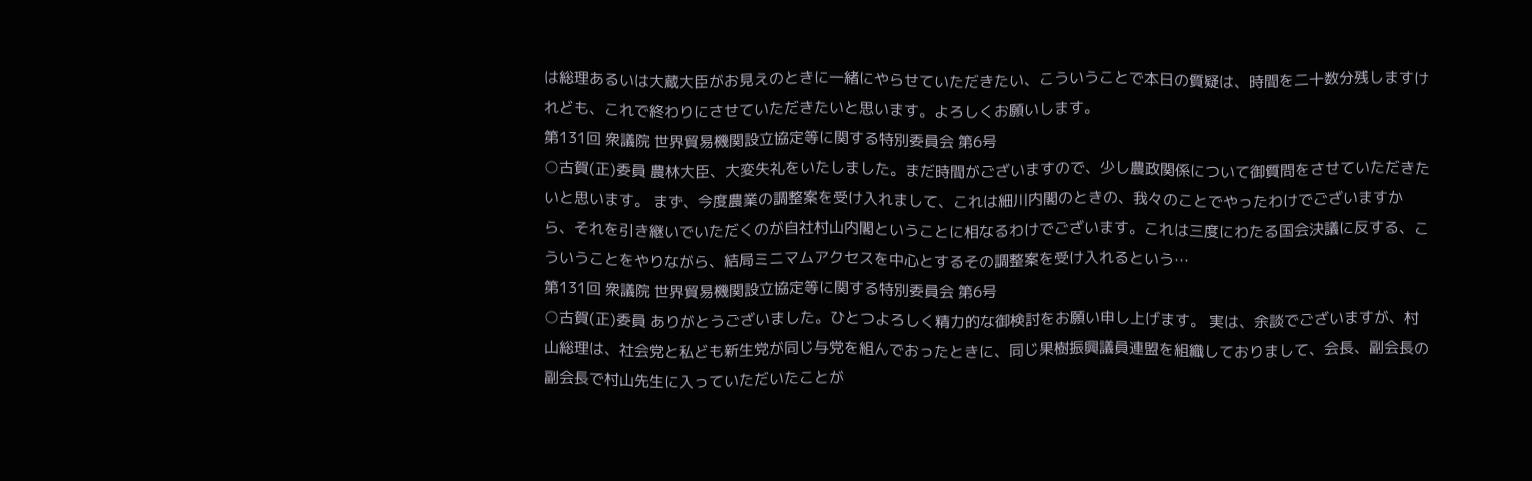は総理あるいは大蔵大臣がお見えのときに一緒にやらせていただきたい、こういうことで本日の質疑は、時間を二十数分残しますけれども、これで終わりにさせていただきたいと思います。よろしくお願いします。
第131回 衆議院 世界貿易機関設立協定等に関する特別委員会 第6号
○古賀(正)委員 農林大臣、大変失礼をいたしました。まだ時間がございますので、少し農政関係について御質問をさせていただきたいと思います。 まず、今度農業の調整案を受け入れまして、これは細川内閣のときの、我々のことでやったわけでございますから、それを引き継いでいただくのが自社村山内閣ということに相なるわけでございます。これは三度にわたる国会決議に反する、こういうことをやりながら、結局ミニマムアクセスを中心とするその調整案を受け入れるという…
第131回 衆議院 世界貿易機関設立協定等に関する特別委員会 第6号
○古賀(正)委員 ありがとうございました。ひとつよろしく精力的な御検討をお願い申し上げます。 実は、余談でございますが、村山総理は、社会党と私ども新生党が同じ与党を組んでおったときに、同じ果樹振興議員連盟を組織しておりまして、会長、副会長の副会長で村山先生に入っていただいたことが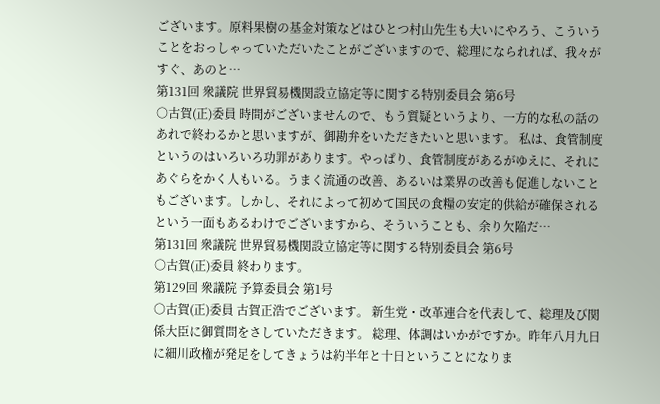ございます。原料果樹の基金対策などはひとつ村山先生も大いにやろう、こういうことをおっしゃっていただいたことがございますので、総理になられれば、我々がすぐ、あのと…
第131回 衆議院 世界貿易機関設立協定等に関する特別委員会 第6号
○古賀(正)委員 時間がございませんので、もう質疑というより、一方的な私の話のあれで終わるかと思いますが、御勘弁をいただきたいと思います。 私は、食管制度というのはいろいろ功罪があります。やっぱり、食管制度があるがゆえに、それにあぐらをかく人もいる。うまく流通の改善、あるいは業界の改善も促進しないこともございます。しかし、それによって初めて国民の食糧の安定的供給が確保されるという一面もあるわけでございますから、そういうことも、余り欠陥だ…
第131回 衆議院 世界貿易機関設立協定等に関する特別委員会 第6号
○古賀(正)委員 終わります。
第129回 衆議院 予算委員会 第1号
○古賀(正)委員 古賀正浩でございます。 新生党・改革連合を代表して、総理及び関係大臣に御質問をさしていただきます。 総理、体調はいかがですか。昨年八月九日に細川政権が発足をしてきょうは約半年と十日ということになりま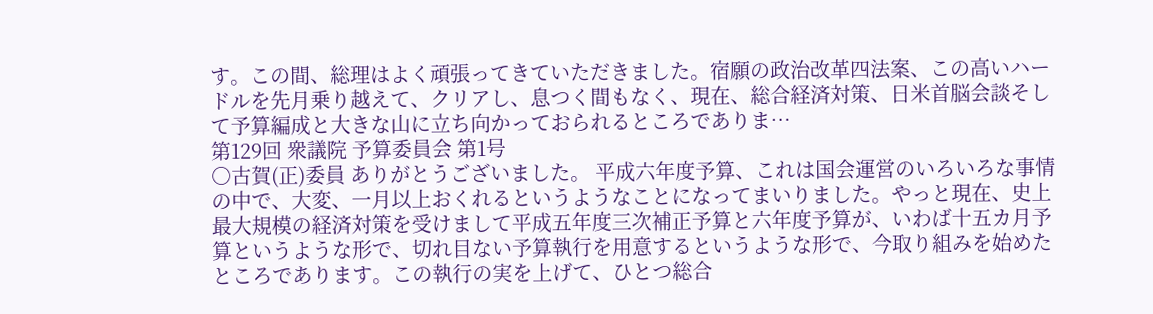す。この間、総理はよく頑張ってきていただきました。宿願の政治改革四法案、この高いハードルを先月乗り越えて、クリアし、息つく間もなく、現在、総合経済対策、日米首脳会談そして予算編成と大きな山に立ち向かっておられるところでありま…
第129回 衆議院 予算委員会 第1号
○古賀(正)委員 ありがとうございました。 平成六年度予算、これは国会運営のいろいろな事情の中で、大変、一月以上おくれるというようなことになってまいりました。やっと現在、史上最大規模の経済対策を受けまして平成五年度三次補正予算と六年度予算が、いわば十五カ月予算というような形で、切れ目ない予算執行を用意するというような形で、今取り組みを始めたところであります。この執行の実を上げて、ひとつ総合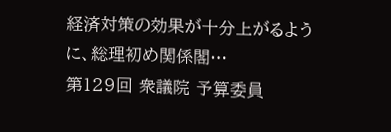経済対策の効果が十分上がるように、総理初め関係閣…
第129回 衆議院 予算委員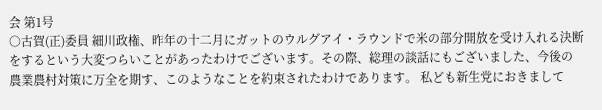会 第1号
○古賀(正)委員 細川政権、昨年の十二月にガットのウルグアイ・ラウンドで米の部分開放を受け入れる決断をするという大変つらいことがあったわけでございます。その際、総理の談話にもございました、今後の農業農村対策に万全を期す、このようなことを約束されたわけであります。 私ども新生党におきまして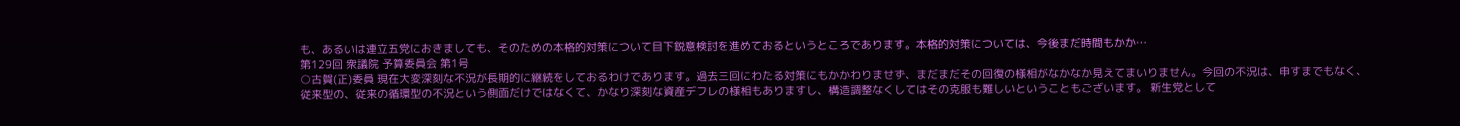も、あるいは連立五党におきましても、そのための本格的対策について目下鋭意検討を進めておるというところであります。本格的対策については、今後まだ時間もかか…
第129回 衆議院 予算委員会 第1号
○古賀(正)委員 現在大変深刻な不況が長期的に継続をしておるわけであります。過去三回にわたる対策にもかかわりませず、まだまだその回復の様相がなかなか見えてまいりません。今回の不況は、申すまでもなく、従来型の、従来の循環型の不況という側面だけではなくて、かなり深刻な資産デフレの様相もありますし、構造調整なくしてはその克服も難しいということもございます。 新生党として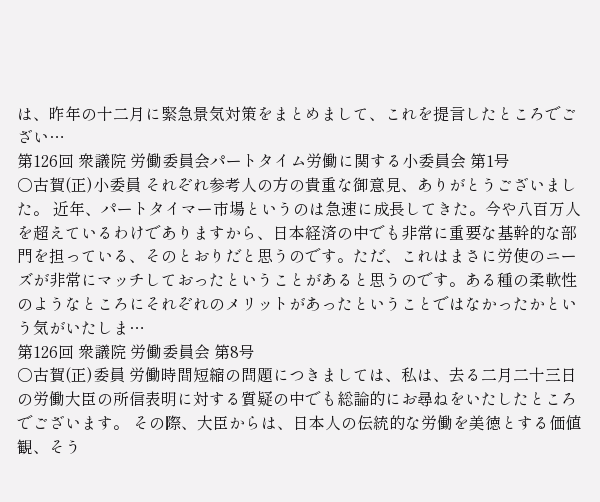は、昨年の十二月に緊急景気対策をまとめまして、これを提言したところでござい…
第126回 衆議院 労働委員会パートタイム労働に関する小委員会 第1号
○古賀(正)小委員 それぞれ参考人の方の貴重な御意見、ありがとうございました。 近年、パートタイマー市場というのは急速に成長してきた。今や八百万人を超えているわけでありますから、日本経済の中でも非常に重要な基幹的な部門を担っている、そのとおりだと思うのです。ただ、これはまさに労使のニーズが非常にマッチしておったということがあると思うのです。ある種の柔軟性のようなところにそれぞれのメリットがあったということではなかったかという気がいたしま…
第126回 衆議院 労働委員会 第8号
○古賀(正)委員 労働時間短縮の問題につきましては、私は、去る二月二十三日の労働大臣の所信表明に対する質疑の中でも総論的にお尋ねをいたしたところでございます。 その際、大臣からは、日本人の伝統的な労働を美徳とする価値観、そう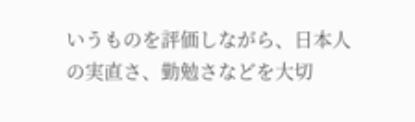いうものを評価しながら、日本人の実直さ、勤勉さなどを大切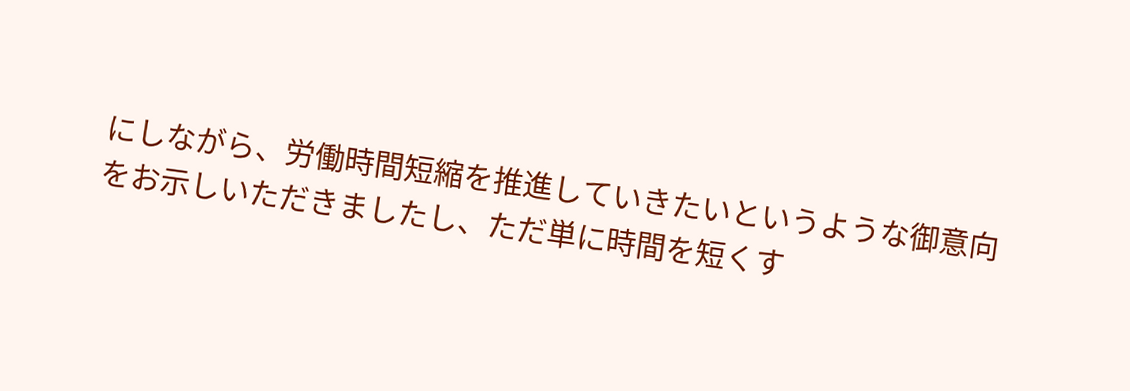にしながら、労働時間短縮を推進していきたいというような御意向をお示しいただきましたし、ただ単に時間を短くす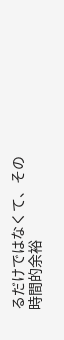るだけではなくて、その時間的余裕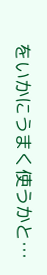をいかにうまく使うかと…